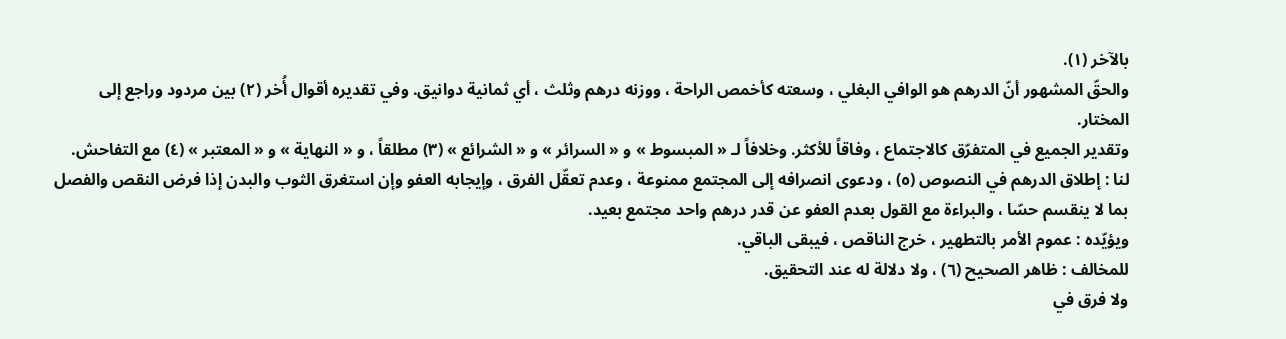بالآخر (١).
والحقّ المشهور أنّ الدرهم هو الوافي البغلي ، وسعته كأخمص الراحة ، ووزنه درهم وثلث ، أي ثمانية دوانيق. وفي تقديره أقوال أُخر (٢) بين مردود وراجع إلى المختار.
وتقدير الجميع في المتفرّق كالاجتماع ، وفاقاً للأكثر. وخلافاً لـ « المبسوط » و « السرائر » و « الشرائع » (٣) مطلقاً ، و « النهاية » و « المعتبر » (٤) مع التفاحش.
لنا : إطلاق الدرهم في النصوص (٥) ، ودعوى انصرافه إلى المجتمع ممنوعة ، وعدم تعقّل الفرق ، وإيجابه العفو وإن استغرق الثوب والبدن إذا فرض النقص والفصل بما لا ينقسم حسّا ، والبراءة مع القول بعدم العفو عن قدر درهم واحد مجتمع بعيد.
ويؤيّده : عموم الأمر بالتطهير ، خرج الناقص ، فيبقى الباقي.
للمخالف : ظاهر الصحيح (٦) ، ولا دلالة له عند التحقيق.
ولا فرق في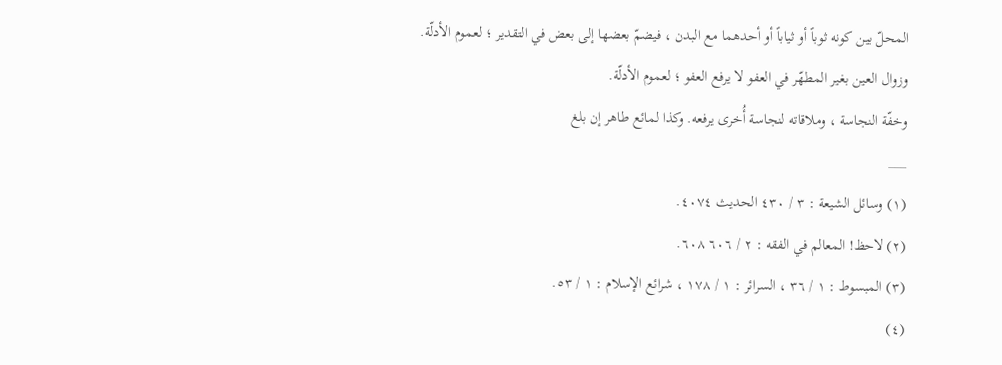المحلّ بين كونه ثوباً أو ثياباً أو أحدهما مع البدن ، فيضمّ بعضها إلى بعض في التقدير ؛ لعموم الأدلّة.
وزوال العين بغير المطهّر في العفو لا يرفع العفو ؛ لعموم الأدلّة.
وخفّة النجاسة ، وملاقاته لنجاسة أُخرى يرفعه. وكذا لمائع طاهر إن بلغ
___
(١) وسائل الشيعة : ٣ / ٤٣٠ الحديث ٤٠٧٤.
(٢) لاحظ! المعالم في الفقه : ٢ / ٦٠٦ ٦٠٨.
(٣) المبسوط : ١ / ٣٦ ، السرائر : ١ / ١٧٨ ، شرائع الإسلام : ١ / ٥٣.
(٤)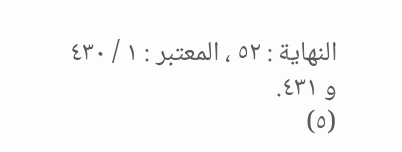النهاية : ٥٢ ، المعتبر : ١ / ٤٣٠ و ٤٣١.
(٥)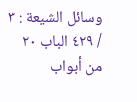وسائل الشيعة : ٣ / ٤٢٩ الباب ٢٠ من أبواب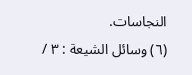النجاسات.
(٦) وسائل الشيعة : ٣ /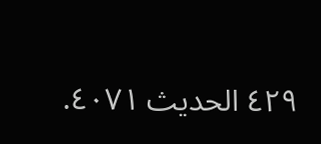٤٢٩ الحديث ٤٠٧١.